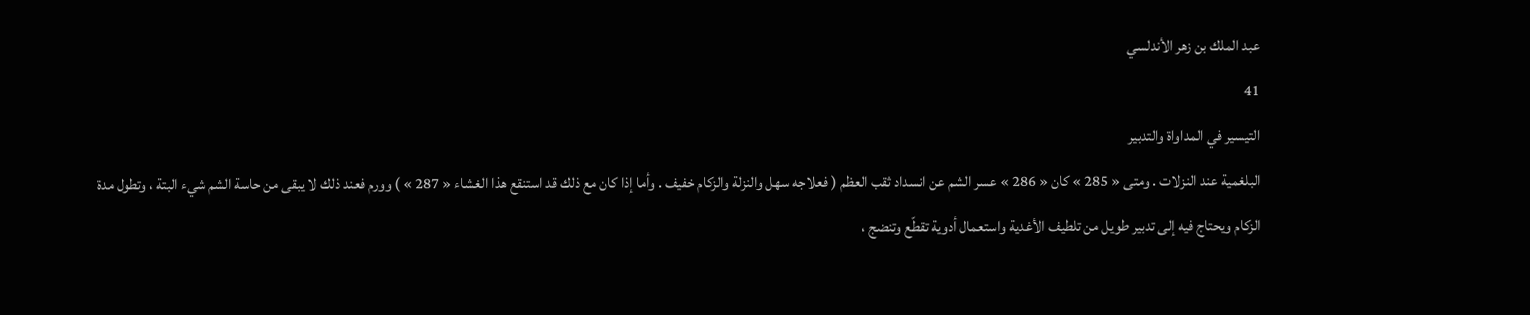عبد الملك بن زهر الأندلسي
41
التيسير في المداواة والتدبير
البلغمية عند النزلات . ومتى « 285 » كان « 286 » عسر الشم عن انسداد ثقب العظم ( فعلاجه سهل والنزلة والزكام خفيف . وأما إذا كان مع ذلك قد استنقع هذا الغشاء « 287 » ) وورم فعند ذلك لا يبقى من حاسة الشم شيء البتة ، وتطول مدة الزكام ويحتاج فيه إلى تدبير طويل من تلطيف الأغدية واستعمال أدوية تقطّع وتنضج ،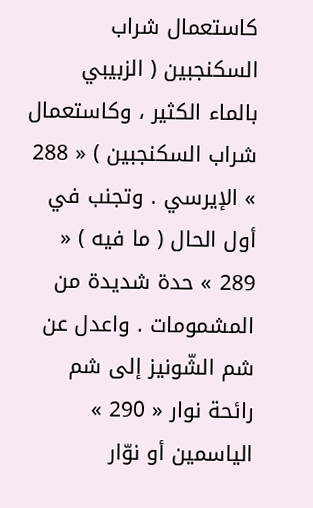كاستعمال شراب السكنجبين ( الزبيبي بالماء الكثير ، وكاستعمال شراب السكنجبين ) « 288 » الإيرسي . وتجنب في أول الحال ( ما فيه ) « 289 » حدة شديدة من المشمومات . واعدل عن شم الشّونيز إلى شم رائحة نوار « 290 » الياسمين أو نوّار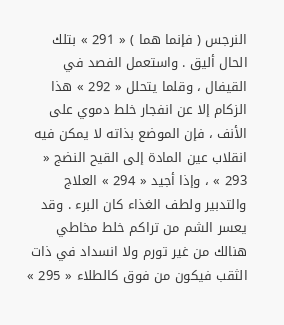النرجس ( فإنما هما ) « 291 » بتلك الحال أليق . واستعمل الفصد في القيفال ، وقلما يتحلل « 292 » هذا الزكام إلا عن انفجار خلط دموي على الأنف ، فإن الموضع بذاته لا يمكن فيه انقلاب عين المادة إلى القيح النضج « 293 » ، وإذا أجيد « 294 » العلاج والتدبير ولطف الغذاء كان البرء . وقد يعسر الشم من تراكم خلط مخاطي هنالك من غير تورم ولا انسداد في ذات الثقب فيكون من فوق كالطلاء « 295 »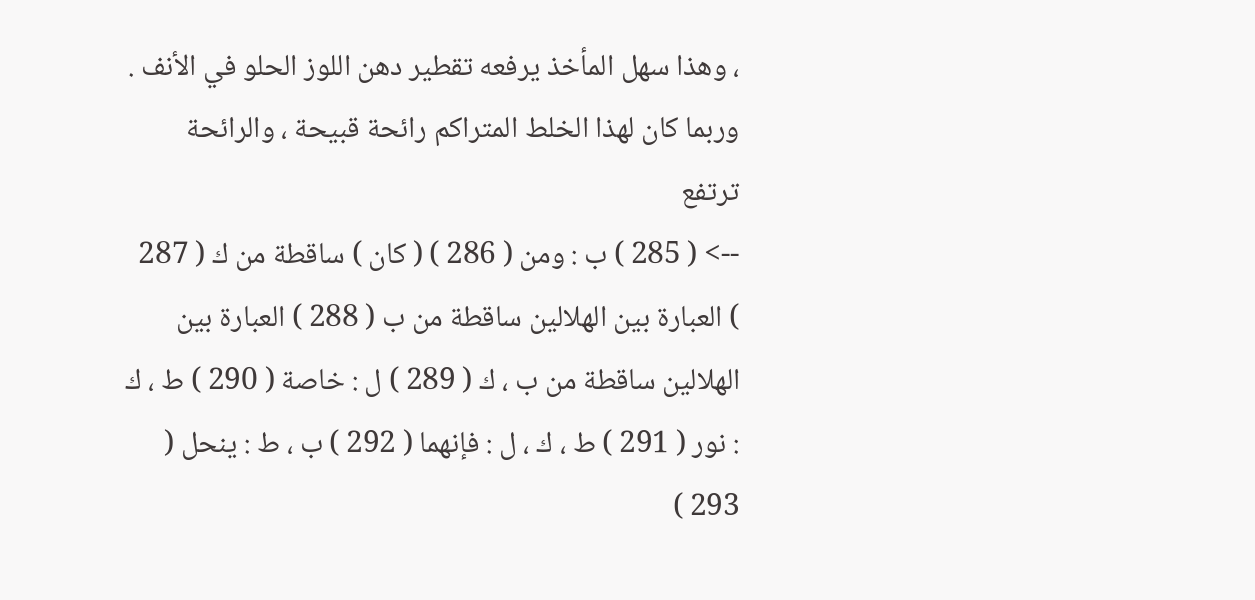، وهذا سهل المأخذ يرفعه تقطير دهن اللوز الحلو في الأنف . وربما كان لهذا الخلط المتراكم رائحة قبيحة ، والرائحة ترتفع
--> ( 285 ) ب : ومن ( 286 ) ( كان ) ساقطة من ك ( 287 ) العبارة بين الهلالين ساقطة من ب ( 288 ) العبارة بين الهلالين ساقطة من ب ، ك ( 289 ) ل : خاصة ( 290 ) ط ، ك : نور ( 291 ) ط ، ك ، ل : فإنهما ( 292 ) ب ، ط : ينحل ( 293 )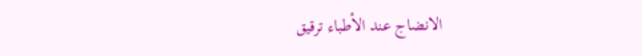الانضاج عند الأطباء ترقيق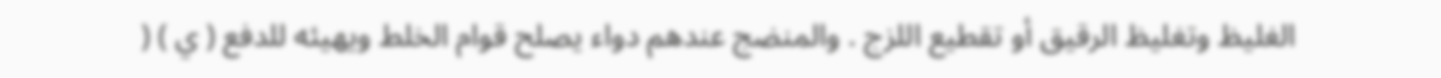الغليظ وتغليظ الرقيق أو تقطيع اللزج . والمنضج عندهم دواء يصلح قوام الخلط ويهيئه للدفع ( ي ) (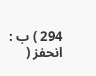294 ) ب : انحفز (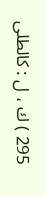295 ) ك ، ل : كالطلى